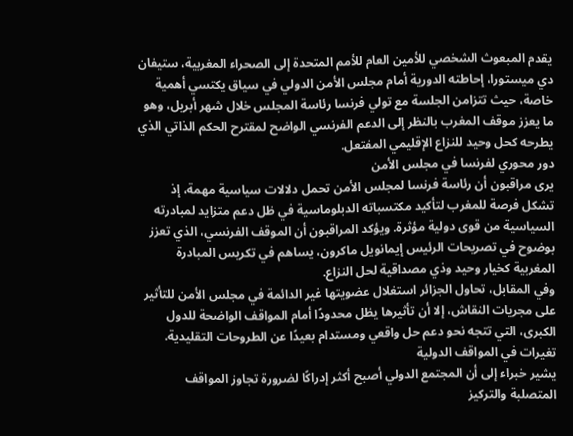يقدم المبعوث الشخصي للأمين العام للأمم المتحدة إلى الصحراء المغربية، ستيفان دي ميستورا، إحاطته الدورية أمام مجلس الأمن الدولي في سياق يكتسي أهمية خاصة، حيث تتزامن الجلسة مع تولي فرنسا رئاسة المجلس خلال شهر أبريل، وهو ما يعزز موقف المغرب بالنظر إلى الدعم الفرنسي الواضح لمقترح الحكم الذاتي الذي يطرحه كحل وحيد للنزاع الإقليمي المفتعل.
دور محوري لفرنسا في مجلس الأمن
يرى مراقبون أن رئاسة فرنسا لمجلس الأمن تحمل دلالات سياسية مهمة، إذ تشكل فرصة للمغرب لتأكيد مكتسباته الدبلوماسية في ظل دعم متزايد لمبادرته السياسية من قوى دولية مؤثرة. ويؤكد المراقبون أن الموقف الفرنسي، الذي تعزز بوضوح في تصريحات الرئيس إيمانويل ماكرون، يساهم في تكريس المبادرة المغربية كخيار وحيد وذي مصداقية لحل النزاع.
وفي المقابل، تحاول الجزائر استغلال عضويتها غير الدائمة في مجلس الأمن للتأثير على مجريات النقاش، إلا أن تأثيرها يظل محدودًا أمام المواقف الواضحة للدول الكبرى، التي تتجه نحو دعم حل واقعي ومستدام بعيدًا عن الطروحات التقليدية.
تغيرات في المواقف الدولية
يشير خبراء إلى أن المجتمع الدولي أصبح أكثر إدراكًا لضرورة تجاوز المواقف المتصلبة والتركيز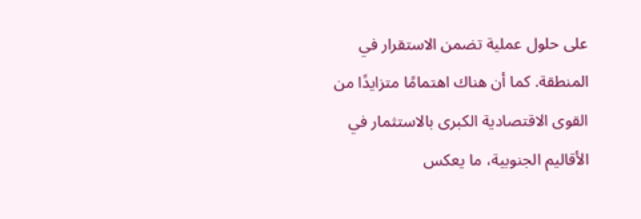على حلول عملية تضمن الاستقرار في المنطقة. كما أن هناك اهتمامًا متزايدًا من القوى الاقتصادية الكبرى بالاستثمار في الأقاليم الجنوبية، ما يعكس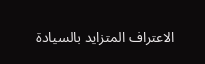الاعتراف المتزايد بالسيادة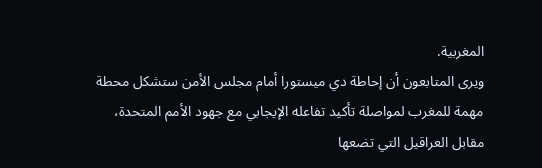المغربية.
ويرى المتابعون أن إحاطة دي ميستورا أمام مجلس الأمن ستشكل محطة مهمة للمغرب لمواصلة تأكيد تفاعله الإيجابي مع جهود الأمم المتحدة، مقابل العراقيل التي تضعها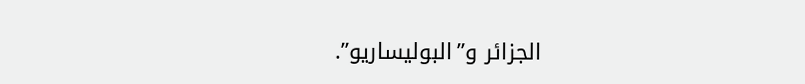الجزائر و”البوليساريو”.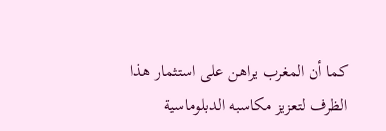كما أن المغرب يراهن على استثمار هذا الظرف لتعزيز مكاسبه الدبلوماسية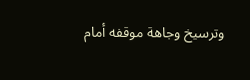وترسيخ وجاهة موقفه أمام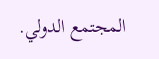المجتمع الدولي.